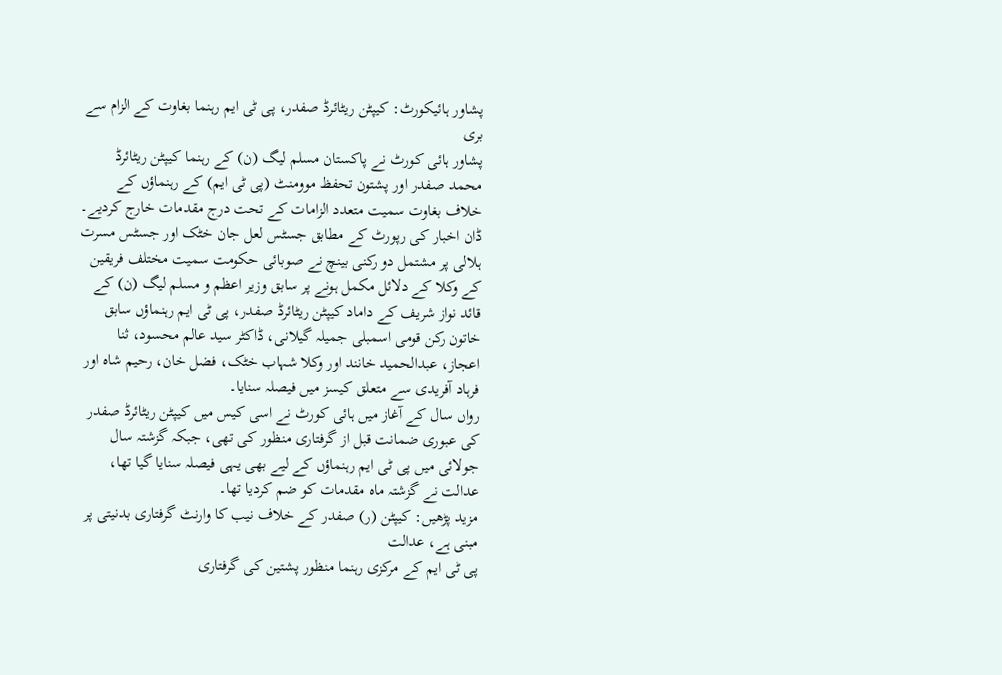پشاور ہائیکورٹ: کیپٹن ریٹائرڈ صفدر، پی ٹی ایم رہنما بغاوت کے الزام سے بری
پشاور ہائی کورٹ نے پاکستان مسلم لیگ (ن) کے رہنما کیپٹن ریٹائرڈ محمد صفدر اور پشتون تحفظ موومنٹ (پی ٹی ایم) کے رہنماؤں کے خلاف بغاوت سمیت متعدد الزامات کے تحت درج مقدمات خارج کردیے۔
ڈان اخبار کی رپورٹ کے مطابق جسٹس لعل جان خٹک اور جسٹس مسرت ہلالی پر مشتمل دو رکنی بینچ نے صوبائی حکومت سمیت مختلف فریقین کے وکلا کے دلائل مکمل ہونے پر سابق وزیر اعظم و مسلم لیگ (ن) کے قائد نواز شریف کے داماد کیپٹن ریٹائرڈ صفدر، پی ٹی ایم رہنماؤں سابق خاتون رکن قومی اسمبلی جمیلہ گیلانی، ڈاکٹر سید عالم محسود، ثنا اعجاز، عبدالحمید خانند اور وکلا شہاب خٹک، فضل خان، رحیم شاہ اور فرہاد آفریدی سے متعلق کیسز میں فیصلہ سنایا۔
رواں سال کے آغاز میں ہائی کورٹ نے اسی کیس میں کیپٹن ریٹائرڈ صفدر کی عبوری ضمانت قبل از گرفتاری منظور کی تھی، جبکہ گزشتہ سال جولائی میں پی ٹی ایم رہنماؤں کے لیے بھی یہی فیصلہ سنایا گیا تھا، عدالت نے گزشتہ ماہ مقدمات کو ضم کردیا تھا۔
مزید پڑھیں: کیپٹن (ر) صفدر کے خلاف نیب کا وارنٹ گرفتاری بدنیتی پر مبنی ہے، عدالت
پی ٹی ایم کے مرکزی رہنما منظور پشتین کی گرفتاری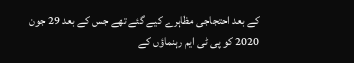کے بعد احتجاجی مظاہرے کیے گئے تھے جس کے بعد 29 جون 2020 کو پی ٹی ایم رہنماؤں کے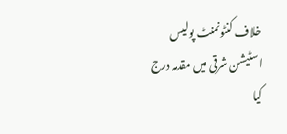خلاف کنٹونمنٹ پولیس اسٹیشن شرقی میں مقدمہ درج کیا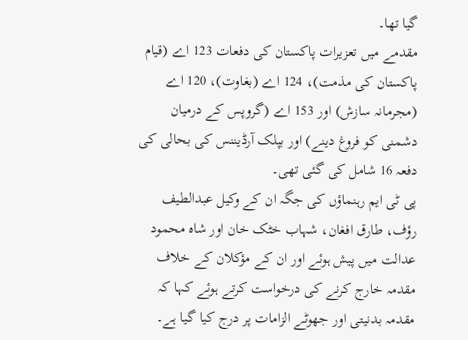گیا تھا۔
مقدمے میں تعزیرات پاکستان کی دفعات 123 اے (قیام پاکستان کی مذمت)، 124 اے (بغاوت)، 120 اے (مجرمانہ سازش) اور 153 اے (گروپس کے درمیان دشمنی کو فروغ دینے) اور بپلک آرڈیننس کی بحالی کی دفعہ 16 شامل کی گئی تھی۔
پی ٹی ایم رہنماؤں کی جگہ ان کے وکیل عبدالطیف رؤف، طارق افغان، شہاب خٹک خان اور شاہ محمود عدالت میں پیش ہوئے اور ان کے مؤکلان کے خلاف مقدمہ خارج کرنے کی درخواست کرتے ہوئے کہا کہ مقدمہ بدنیتی اور جھوٹے الزامات پر درج کیا گیا ہے۔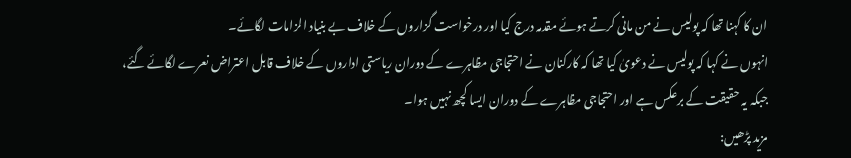ان کا کہنا تھا کہ پولیس نے من مانی کرتے ہوئے مقدمہ درج کیا اور درخواست گزاروں کے خلاف بے بنیاد الزامات لگائے۔
انہوں نے کہا کہ پولیس نے دعویٰ کیا تھا کہ کارکنان نے احتجاجی مظاہرے کے دوران ریاستی اداروں کے خلاف قابل اعتراض نعرے لگائے گئے، جبکہ یہ حقیقت کے برعکس ہے اور احتجاجی مظاہرے کے دوران ایسا کچھ نہیں ہوا۔
مزید پڑھیں: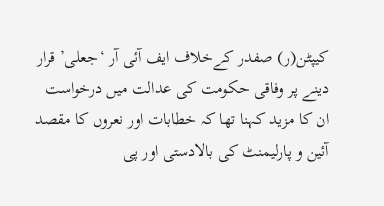کیپٹن(ر) صفدر کےخلاف ایف آئی آر ‘جعلی’ قرار دینے پر وفاقی حکومت کی عدالت میں درخواست
ان کا مزید کہنا تھا کہ خطابات اور نعروں کا مقصد آئین و پارلیمنٹ کی بالادستی اور پی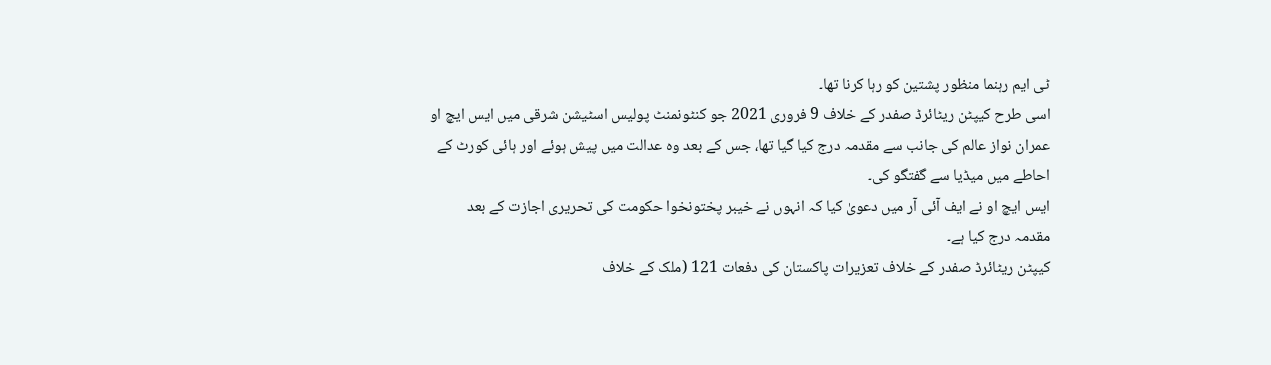ٹی ایم رہنما منظور پشتین کو رہا کرنا تھا۔
اسی طرح کیپٹن ریٹائرڈ صفدر کے خلاف 9 فروری 2021 جو کنٹونمنٹ پولیس اسٹیشن شرقی میں ایس ایچ او عمران نواز عالم کی جانب سے مقدمہ درج کیا گیا تھا، جس کے بعد وہ عدالت میں پیش ہوئے اور ہائی کورٹ کے احاطے میں میڈیا سے گفتگو کی۔
ایس ایچ او نے ایف آئی آر میں دعویٰ کیا کہ انہوں نے خیبر پختونخوا حکومت کی تحریری اجازت کے بعد مقدمہ درج کیا ہے۔
کیپٹن ریٹائرڈ صفدر کے خلاف تعزیرات پاکستان کی دفعات 121 (ملک کے خلاف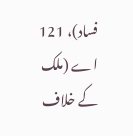فساد)، 121 اے (ملک کے خلاف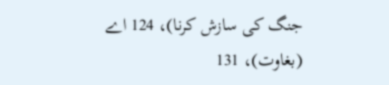جنگ کی سازش کرنا)، 124 اے (بغاوت)، 131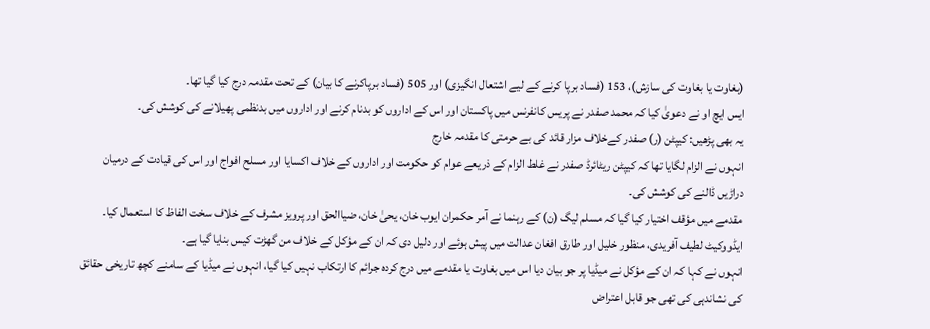(بغاوت یا بغاوت کی سازش)، 153 (فساد برپا کرنے کے لیے اشتعال انگیزی) اور 505 (فساد برپاکرنے کا بیان) کے تحت مقدمہ درج کیا گیا تھا۔
ایس ایچ او نے دعویٰ کیا کہ محمد صفدر نے پریس کانفرنس میں پاکستان اور اس کے اداروں کو بدنام کرنے اور اداروں میں بدنظمی پھیلانے کی کوشش کی۔
یہ بھی پڑھیں: کیپٹن (ر) صفدر کےخلاف مزار قائد کی بے حرمتی کا مقدمہ خارج
انہوں نے الزام لگایا تھا کہ کیپٹن ریٹائرڈ صفدر نے غلط الزام کے ذریعے عوام کو حکومت اور اداروں کے خلاف اکسایا اور مسلح افواج اور اس کی قیادت کے درمیان دراڑیں ڈالنے کی کوشش کی۔
مقدمے میں مؤقف اختیار کیا گیا کہ مسلم لیگ (ن) کے رہنما نے آمر حکمران ایوب خان، یحیٰ خان، ضیاالحق اور پرویز مشرف کے خلاف سخت الفاظ کا استعمال کیا۔
ایڈووکیٹ لطیف آفریدی، منظور خلیل اور طارق افغان عدالت میں پیش ہوئے اور دلیل دی کہ ان کے مؤکل کے خلاف من گھڑت کیس بنایا گیا ہے۔
انہوں نے کہا کہ ان کے مؤکل نے میڈیا پر جو بیان دیا اس میں بغاوت یا مقدمے میں درج کردہ جرائم کا ارتکاب نہیں کیا گیا، انہوں نے میڈیا کے سامنے کچھ تاریخی حقائق کی نشاندہی کی تھی جو قابل اعتراض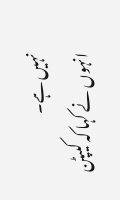نہیں ہے۔
انہوں نے کہا کہ کیپٹن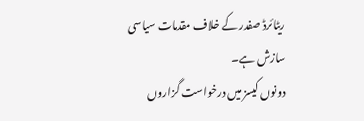ریٹائرڈ صفدر کے خلاف مقدمات سیاسی سازش ہے۔
دونوں کیسز میں درخواست گزاروں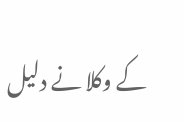کے وکلا نے دلیل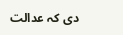دی کہ عدالت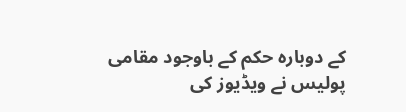کے دوبارہ حکم کے باوجود مقامی پولیس نے ویڈیوز کی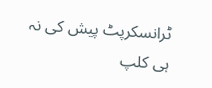ٹرانسکرپٹ پیش کی نہ ہی کلپ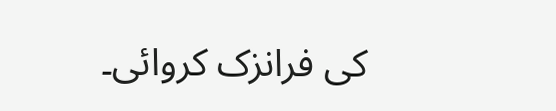کی فرانزک کروائی۔